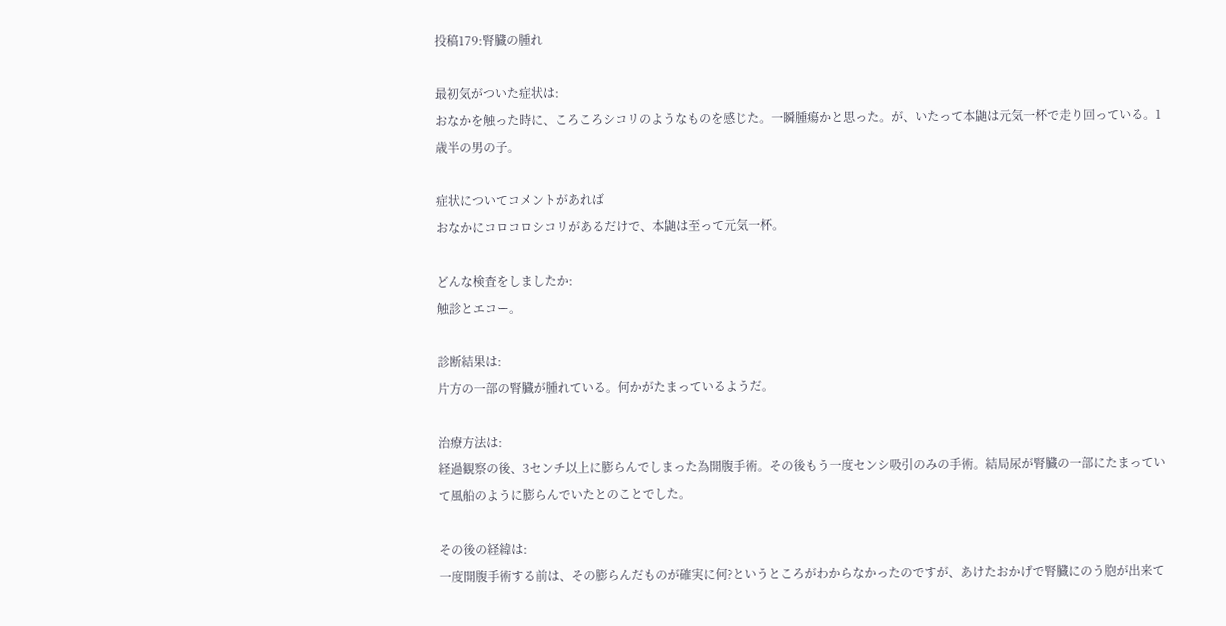投稿179:腎臓の腫れ

最初気がついた症状は:
おなかを触った時に、ころころシコリのようなものを感じた。一瞬腫瘍かと思った。が、いたって本鼬は元気一杯で走り回っている。1歳半の男の子。

症状についてコメントがあれば
おなかにコロコロシコリがあるだけで、本鼬は至って元気一杯。

どんな検査をしましたか:
触診とエコー。

診断結果は:
片方の一部の腎臓が腫れている。何かがたまっているようだ。

治療方法は:
経過観察の後、3センチ以上に膨らんでしまった為開腹手術。その後もう一度センシ吸引のみの手術。結局尿が腎臓の一部にたまっていて風船のように膨らんでいたとのことでした。

その後の経緯は:
一度開腹手術する前は、その膨らんだものが確実に何?というところがわからなかったのですが、あけたおかげで腎臓にのう胞が出来て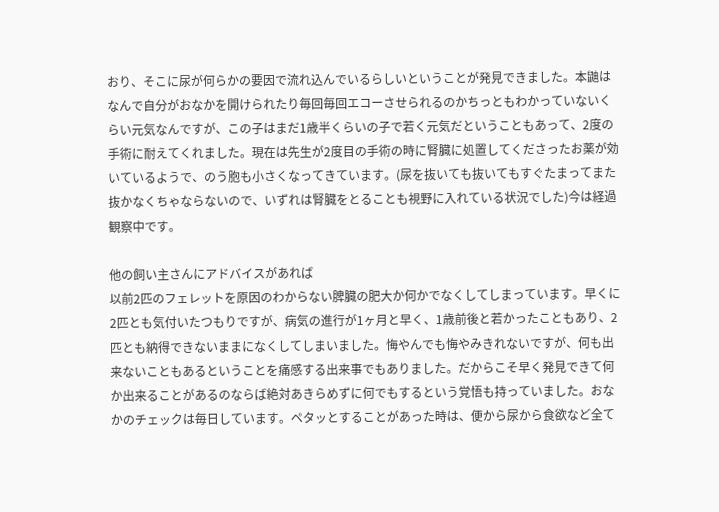おり、そこに尿が何らかの要因で流れ込んでいるらしいということが発見できました。本鼬はなんで自分がおなかを開けられたり毎回毎回エコーさせられるのかちっともわかっていないくらい元気なんですが、この子はまだ1歳半くらいの子で若く元気だということもあって、2度の手術に耐えてくれました。現在は先生が2度目の手術の時に腎臓に処置してくださったお薬が効いているようで、のう胞も小さくなってきています。(尿を抜いても抜いてもすぐたまってまた抜かなくちゃならないので、いずれは腎臓をとることも視野に入れている状況でした)今は経過観察中です。

他の飼い主さんにアドバイスがあれば
以前2匹のフェレットを原因のわからない脾臓の肥大か何かでなくしてしまっています。早くに2匹とも気付いたつもりですが、病気の進行が1ヶ月と早く、1歳前後と若かったこともあり、2匹とも納得できないままになくしてしまいました。悔やんでも悔やみきれないですが、何も出来ないこともあるということを痛感する出来事でもありました。だからこそ早く発見できて何か出来ることがあるのならば絶対あきらめずに何でもするという覚悟も持っていました。おなかのチェックは毎日しています。ペタッとすることがあった時は、便から尿から食欲など全て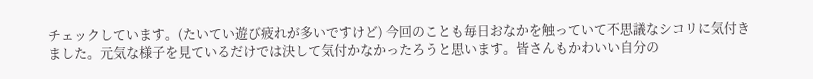チェックしています。(たいてい遊び疲れが多いですけど) 今回のことも毎日おなかを触っていて不思議なシコリに気付きました。元気な様子を見ているだけでは決して気付かなかったろうと思います。皆さんもかわいい自分の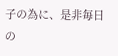子の為に、是非毎日の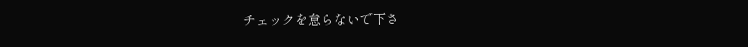チェックを怠らないで下さ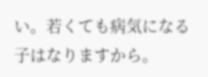い。若くても病気になる子はなりますから。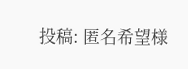投稿: 匿名希望様